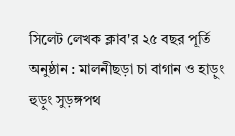সিলেট লেখক ক্লাব'র ২৫ বছর পূর্তি অনুষ্ঠান : মালনীছড়া চা বাগান ও হাড়ুং হুড়ুং সুড়ঙ্গপথ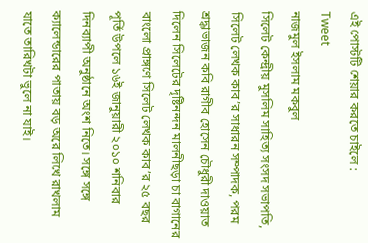এই পোস্টটি শেয়ার করতে চাইলে :
Tweet
নাজমুল ইসলাম মকবুল
সিলেট কেন্দ্রীয় মুসলিম সাহিত্য সংসদ সভাপতি, সিলেট লেখক কাব’র সাধারন সম্পাদক, পরম শ্রদ্ধাভাজন কবি রাগীব হোসেন চৌধুরী দাওয়াত দিলেন সিলেটের দৃষ্টিনন্দন মালনীছড়া চা বাগানের বাংলো প্রাঙ্গণে সিলেট লেখক কাব’র ২৫ বছর পূর্তি উপলে ১৬ই জানুয়ারী ২০১০ শনিবার দিনব্যাপী অনুষ্ঠানে অংশ নিতে। সঙ্গে সঙ্গে ক্যালেন্ডারের পাতায় বড় অরে লিখে রাখলাম যাতে তারিখটা ভুলে না যাই।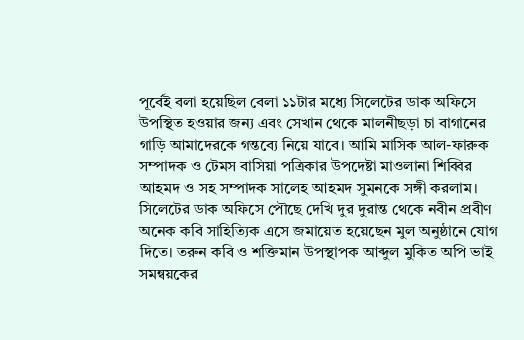পূর্বেই বলা হয়েছিল বেলা ১১টার মধ্যে সিলেটের ডাক অফিসে উপস্থিত হওয়ার জন্য এবং সেখান থেকে মালনীছড়া চা বাগানের গাড়ি আমাদেরকে গন্তব্যে নিয়ে যাবে। আমি মাসিক আল-ফারুক সম্পাদক ও টেমস বাসিয়া পত্রিকার উপদেষ্টা মাওলানা শিব্বির আহমদ ও সহ সম্পাদক সালেহ আহমদ সুমনকে সঙ্গী করলাম। সিলেটের ডাক অফিসে পৌছে দেখি দুর দুরান্ত থেকে নবীন প্রবীণ অনেক কবি সাহিত্যিক এসে জমায়েত হয়েছেন মুল অনুষ্ঠানে যোগ দিতে। তরুন কবি ও শক্তিমান উপস্থাপক আব্দুল মুকিত অপি ভাই সমন্বয়কের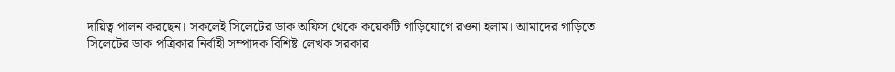দায়িত্ব পালন করছেন। সকলেই সিলেটের ডাক অফিস থেকে কয়েকটি গাড়িযোগে রওনা হলাম। আমাদের গাড়িতে সিলেটের ডাক পত্রিকার নির্বাহী সম্পাদক বিশিষ্ট লেখক সরকার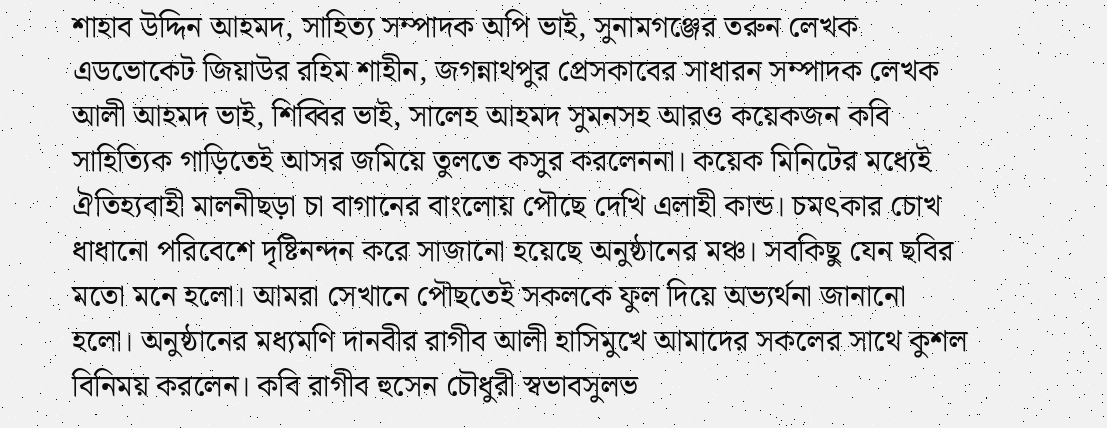শাহাব উদ্দিন আহমদ, সাহিত্য সম্পাদক অপি ভাই, সুনামগঞ্জের তরুন লেখক এডভোকেট জিয়াউর রহিম শাহীন, জগন্নাথপুর প্রেসকাবের সাধারন সম্পাদক লেখক আলী আহমদ ভাই, শিব্বির ভাই, সালেহ আহমদ সুমনসহ আরও কয়েকজন কবি সাহিত্যিক গাড়িতেই আসর জমিয়ে তুলতে কসুর করলেননা। কয়েক মিনিটের মধ্যেই ঐতিহ্যবাহী মালনীছড়া চা বাগানের বাংলোয় পৌছে দেখি এলাহী কান্ড। চমৎকার চোখ ধাধানো পরিবেশে দৃষ্টিনন্দন করে সাজানো হয়েছে অনুষ্ঠানের মঞ্চ। সবকিছু যেন ছবির মতো মনে হলো। আমরা সেখানে পৌছতেই সকলকে ফুল দিয়ে অভ্যর্থনা জানানো হলো। অনুষ্ঠানের মধ্যমণি দানবীর রাগীব আলী হাসিমুখে আমাদের সকলের সাথে কুশল বিনিময় করলেন। কবি রাগীব হুসেন চৌধুরী স্বভাবসুলভ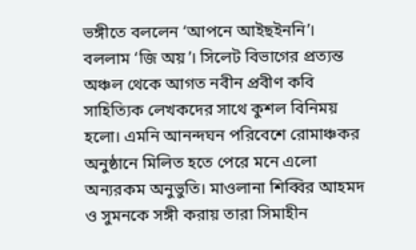ভঙ্গীতে বললেন ‘আপনে আইছইননি’। বললাম ‘জি অয়’। সিলেট বিভাগের প্রত্যন্ত অঞ্চল থেকে আগত নবীন প্রবীণ কবি সাহিত্যিক লেখকদের সাথে কুশল বিনিময় হলো। এমনি আনন্দঘন পরিবেশে রোমাঞ্চকর অনুষ্ঠানে মিলিত হতে পেরে মনে এলো অন্যরকম অনুভুতি। মাওলানা শিব্বির আহমদ ও সুমনকে সঙ্গী করায় তারা সিমাহীন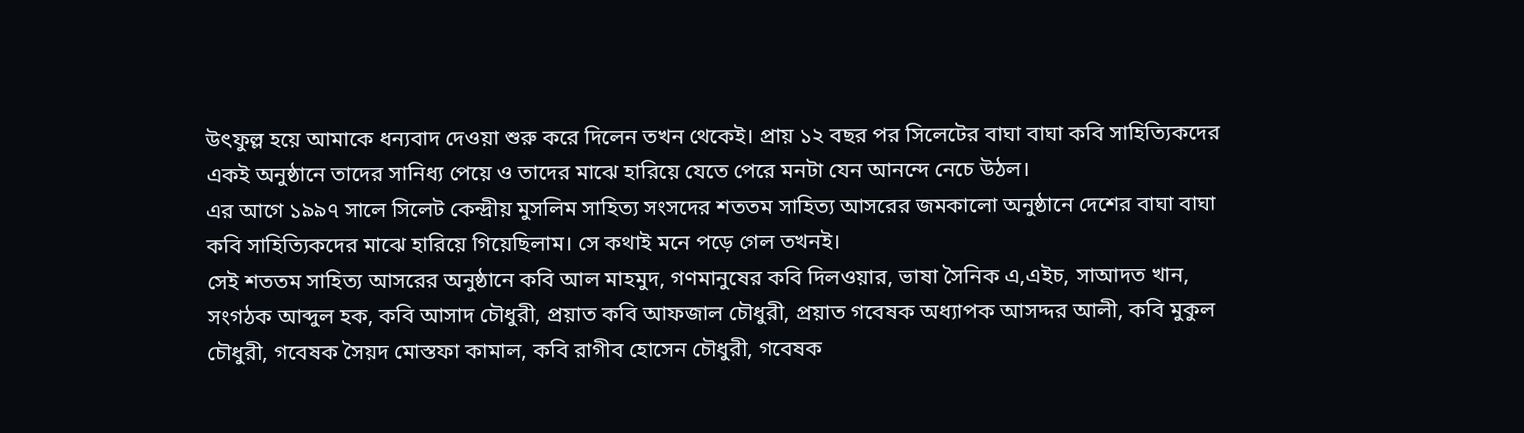উৎফুল্ল হয়ে আমাকে ধন্যবাদ দেওয়া শুরু করে দিলেন তখন থেকেই। প্রায় ১২ বছর পর সিলেটের বাঘা বাঘা কবি সাহিত্যিকদের একই অনুষ্ঠানে তাদের সানিধ্য পেয়ে ও তাদের মাঝে হারিয়ে যেতে পেরে মনটা যেন আনন্দে নেচে উঠল।
এর আগে ১৯৯৭ সালে সিলেট কেন্দ্রীয় মুসলিম সাহিত্য সংসদের শততম সাহিত্য আসরের জমকালো অনুষ্ঠানে দেশের বাঘা বাঘা কবি সাহিত্যিকদের মাঝে হারিয়ে গিয়েছিলাম। সে কথাই মনে পড়ে গেল তখনই।
সেই শততম সাহিত্য আসরের অনুষ্ঠানে কবি আল মাহমুদ, গণমানুষের কবি দিলওয়ার, ভাষা সৈনিক এ,এইচ, সাআদত খান, সংগঠক আব্দুল হক, কবি আসাদ চৌধুরী, প্রয়াত কবি আফজাল চৌধুরী, প্রয়াত গবেষক অধ্যাপক আসদ্দর আলী, কবি মুকুল চৌধুরী, গবেষক সৈয়দ মোস্তফা কামাল, কবি রাগীব হোসেন চৌধুরী, গবেষক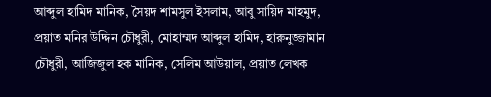আব্দুল হামিদ মানিক, সৈয়দ শামসুল ইসলাম, আবু সায়িদ মাহমুদ, প্রয়াত মনির উদ্দিন চৌধুরী, মোহাম্মদ আব্দুল হামিদ, হারুনুজ্জামান চৌধুরী, আজিজুল হক মানিক, সেলিম আউয়াল, প্রয়াত লেখক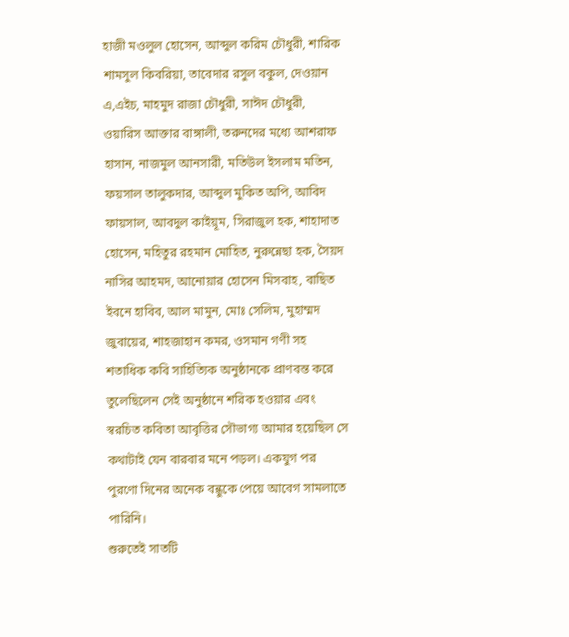হাজী মওলুল হোসেন, আব্দুল করিম চৌধুরী, শারিক শামসুল কিবরিয়া, তাবেদার রসুল বকুল, দেওয়ান এ,এইচ, মাহমুদ রাজা চৌধুরী, সাঈদ চৌধুরী, ওয়ারিস আক্তার বাঙ্গালী, তরুনদের মধ্যে আশরাফ হাসান, নাজমুল আনসারী, মতিউল ইসলাম মতিন, ফয়সাল তালুকদার, আব্দুল মুকিত অপি, আবিদ ফায়সাল, আবদুল কাইয়ূম, সিরাজুল হক, শাহাদাত হোসেন, মহিতুর রহমান মোহিত, নুরুন্নেছা হক, সৈয়দ নাসির আহমদ, আনোয়ার হোসেন মিসবাহ, বাছিত ইবনে হাবিব, আল মামুন, মোঃ সেলিম, মুহাম্মদ জুবায়ের, শাহজাহান কমর, ওসমান গণী সহ শতাধিক কবি সাহিত্যিক অনুষ্ঠানকে প্রাণবন্ত করে তুলেছিলেন সেই অনুষ্ঠানে শরিক হওয়ার এবং স্বরচিত কবিতা আবৃত্তির সৌভাগ্য আমার হয়েছিল সে কথাটাই যেন বারবার মনে পড়ল। একযুগ পর পুরণো দিনের অনেক বন্ধুকে পেয়ে আবেগ সামলাতে পারিনি।
শুরুতেই সাতটি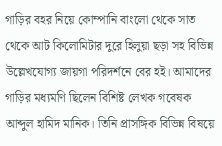গাড়ির বহর নিয়ে কোম্পানি বাংলো থেকে সাত থেকে আট কিলোমিটার দুরে হিলুয়া ছড়া সহ বিভিন্ন উল্লেখযোগ্য জায়গা পরিদর্শনে বের হই। আমাদের গাড়ির মধ্যমণি ছিলেন বিশিষ্ট লেখক গবেষক আব্দুল হামিদ মানিক। তিনি প্রাসঙ্গিক বিভিন্ন বিষয়ে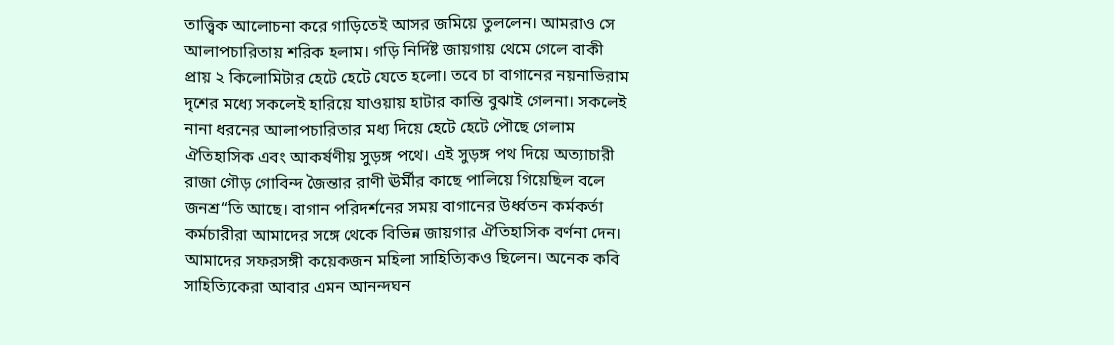তাত্ত্বিক আলোচনা করে গাড়িতেই আসর জমিয়ে তুললেন। আমরাও সে আলাপচারিতায় শরিক হলাম। গড়ি নির্দিষ্ট জায়গায় থেমে গেলে বাকী প্রায় ২ কিলোমিটার হেটে হেটে যেতে হলো। তবে চা বাগানের নয়নাভিরাম দৃশের মধ্যে সকলেই হারিয়ে যাওয়ায় হাটার কান্তি বুঝাই গেলনা। সকলেই নানা ধরনের আলাপচারিতার মধ্য দিয়ে হেটে হেটে পৌছে গেলাম ঐতিহাসিক এবং আকর্ষণীয় সুড়ঙ্গ পথে। এই সুড়ঙ্গ পথ দিয়ে অত্যাচারী রাজা গৌড় গোবিন্দ জৈন্তার রাণী ঊর্মীর কাছে পালিয়ে গিয়েছিল বলে জনশ্র“তি আছে। বাগান পরিদর্শনের সময় বাগানের উর্ধ্বতন কর্মকর্তা কর্মচারীরা আমাদের সঙ্গে থেকে বিভিন্ন জায়গার ঐতিহাসিক বর্ণনা দেন। আমাদের সফরসঙ্গী কয়েকজন মহিলা সাহিত্যিকও ছিলেন। অনেক কবি সাহিত্যিকেরা আবার এমন আনন্দঘন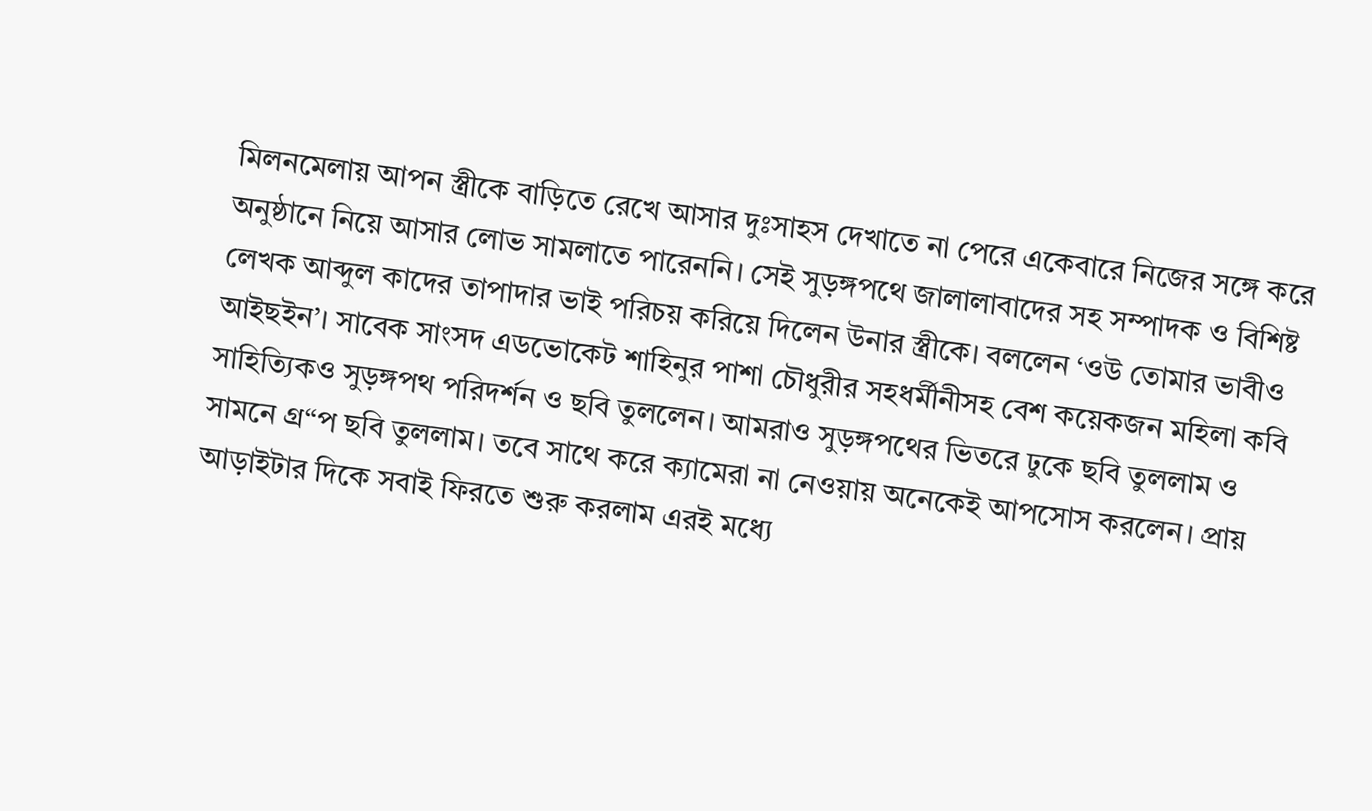মিলনমেলায় আপন স্ত্রীকে বাড়িতে রেখে আসার দুঃসাহস দেখাতে না পেরে একেবারে নিজের সঙ্গে করে অনুষ্ঠানে নিয়ে আসার লোভ সামলাতে পারেননি। সেই সুড়ঙ্গপথে জালালাবাদের সহ সম্পাদক ও বিশিষ্ট লেখক আব্দুল কাদের তাপাদার ভাই পরিচয় করিয়ে দিলেন উনার স্ত্রীকে। বললেন ‘ওউ তোমার ভাবীও আইছইন’। সাবেক সাংসদ এডভোকেট শাহিনুর পাশা চৌধুরীর সহধর্মীনীসহ বেশ কয়েকজন মহিলা কবি সাহিত্যিকও সুড়ঙ্গপথ পরিদর্শন ও ছবি তুললেন। আমরাও সুড়ঙ্গপথের ভিতরে ঢুকে ছবি তুললাম ও সামনে গ্র“প ছবি তুললাম। তবে সাথে করে ক্যামেরা না নেওয়ায় অনেকেই আপসোস করলেন। প্রায় আড়াইটার দিকে সবাই ফিরতে শুরু করলাম এরই মধ্যে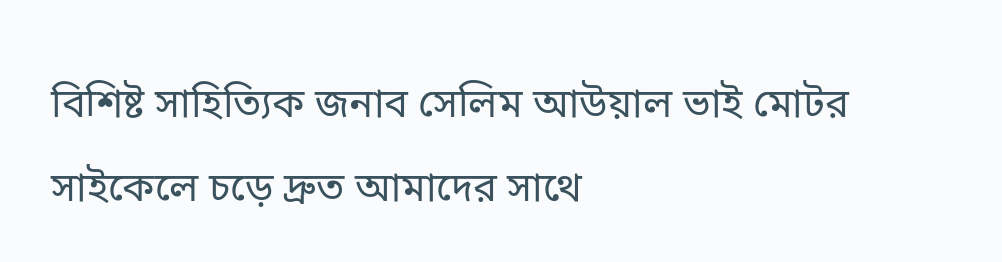বিশিষ্ট সাহিত্যিক জনাব সেলিম আউয়াল ভাই মোটর সাইকেলে চড়ে দ্রুত আমাদের সাথে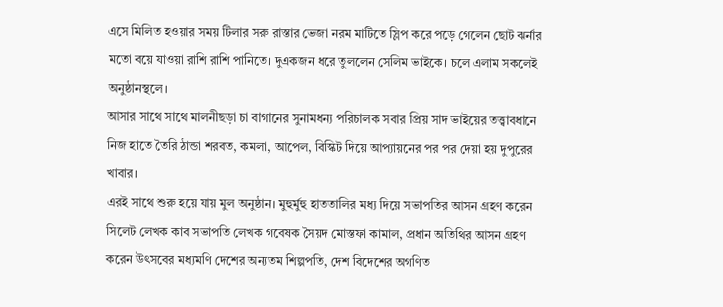এসে মিলিত হওয়ার সময় টিলার সরু রাস্তার ভেজা নরম মাটিতে স্লিপ করে পড়ে গেলেন ছোট ঝর্নার মতো বয়ে যাওয়া রাশি রাশি পানিতে। দুএকজন ধরে তুললেন সেলিম ভাইকে। চলে এলাম সকলেই অনুষ্ঠানস্থলে।
আসার সাথে সাথে মালনীছড়া চা বাগানের সুনামধন্য পরিচালক সবার প্রিয় সাদ ভাইয়ের তত্ত্বাবধানে নিজ হাতে তৈরি ঠান্ডা শরবত, কমলা, আপেল, বিস্কিট দিয়ে আপ্যায়নের পর পর দেয়া হয় দুপুরের খাবার।
এরই সাথে শুরু হয়ে যায় মুল অনুষ্ঠান। মুহুর্মুহু হাততালির মধ্য দিয়ে সভাপতির আসন গ্রহণ করেন সিলেট লেখক কাব সভাপতি লেখক গবেষক সৈয়দ মোস্তফা কামাল, প্রধান অতিথির আসন গ্রহণ করেন উৎসবের মধ্যমণি দেশের অন্যতম শিল্পপতি, দেশ বিদেশের অগণিত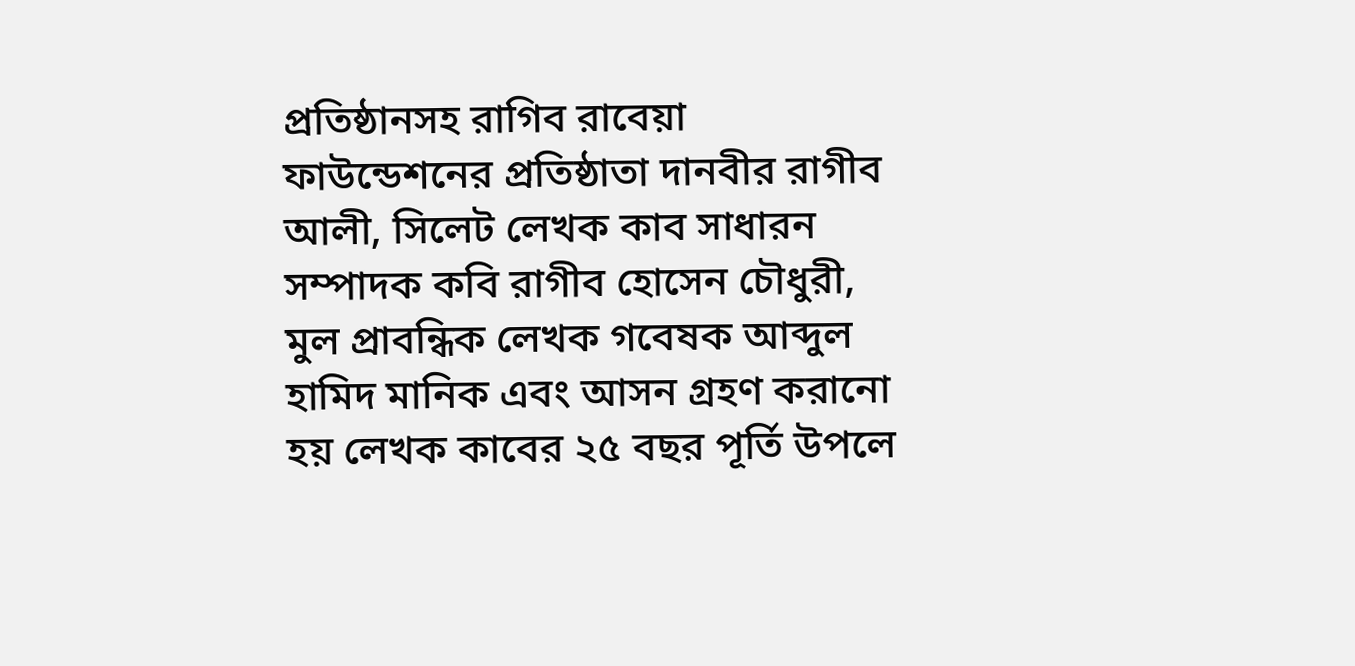প্রতিষ্ঠানসহ রাগিব রাবেয়া ফাউন্ডেশনের প্রতিষ্ঠাতা দানবীর রাগীব আলী, সিলেট লেখক কাব সাধারন সম্পাদক কবি রাগীব হোসেন চৌধুরী, মুল প্রাবন্ধিক লেখক গবেষক আব্দুল হামিদ মানিক এবং আসন গ্রহণ করানো হয় লেখক কাবের ২৫ বছর পূর্তি উপলে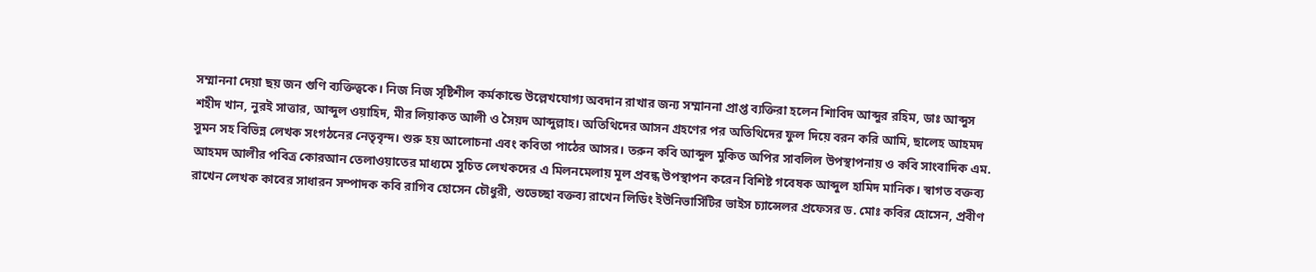সম্মাননা দেয়া ছয় জন গুণি ব্যক্তিত্বকে। নিজ নিজ সৃষ্টিশীল কর্মকান্ডে উল্লেখযোগ্য অবদান রাখার জন্য সম্মাননা প্রাপ্ত ব্যক্তিরা হলেন শিাবিদ আব্দুর রহিম, ডাঃ আব্দুস শহীদ খান, নুরই সাত্তার, আব্দুল ওয়াহিদ, মীর লিয়াকত আলী ও সৈয়দ আব্দুল্লাহ। অতিথিদের আসন গ্রহণের পর অতিথিদের ফুল দিয়ে বরন করি আমি, ছালেহ আহমদ সুমন সহ বিভিন্ন লেখক সংগঠনের নেতৃবৃন্দ। শুরু হয় আলোচনা এবং কবিতা পাঠের আসর। তরুন কবি আব্দুল মুকিত অপির সাবলিল উপস্থাপনায় ও কবি সাংবাদিক এম. আহমদ আলীর পবিত্র কোরআন তেলাওয়াতের মাধ্যমে সুচিত লেখকদের এ মিলনমেলায় মূল প্রবন্ধ উপস্থাপন করেন বিশিষ্ট গবেষক আব্দুল হামিদ মানিক। স্বাগত বক্তব্য রাখেন লেখক কাবের সাধারন সম্পাদক কবি রাগিব হোসেন চৌধুরী, শুভেচ্ছা বক্তব্য রাখেন লিডিং ইউনিভার্সিটির ভাইস চ্যান্সেলর প্রফেসর ড. মোঃ কবির হোসেন, প্রবীণ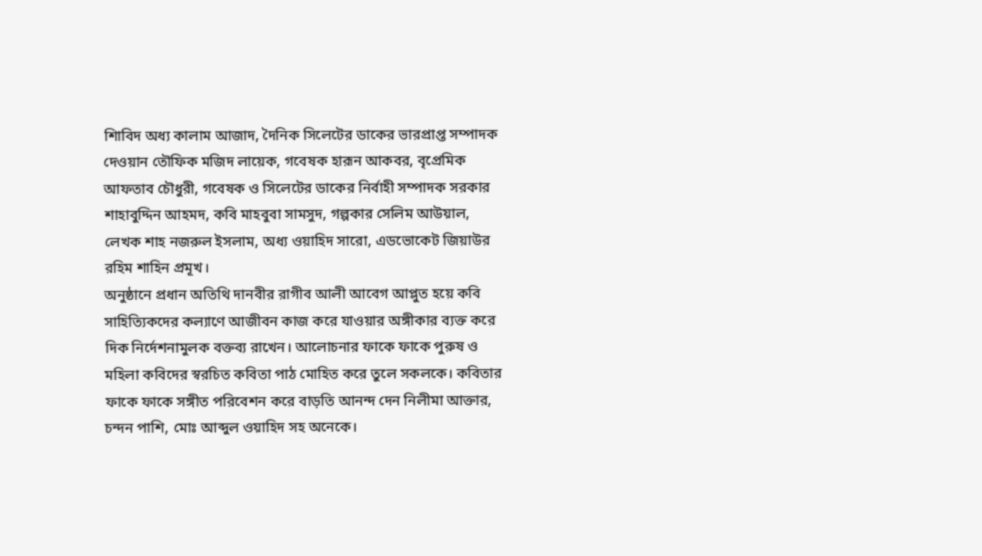শিাবিদ অধ্য কালাম আজাদ, দৈনিক সিলেটের ডাকের ভারপ্রাপ্ত সম্পাদক দেওয়ান তৌফিক মজিদ লায়েক, গবেষক হারূন আকবর, বৃপ্রেমিক আফতাব চৌধুরী, গবেষক ও সিলেটের ডাকের নির্বাহী সম্পাদক সরকার শাহাবুদ্দিন আহমদ, কবি মাহবুবা সামসুদ, গল্পকার সেলিম আউয়াল, লেখক শাহ নজরুল ইসলাম, অধ্য ওয়াহিদ সারো, এডভোকেট জিয়াউর রহিম শাহিন প্রমূখ।
অনুষ্ঠানে প্রধান অতিথি দানবীর রাগীব আলী আবেগ আপ্লুত হয়ে কবি সাহিত্যিকদের কল্যাণে আজীবন কাজ করে যাওয়ার অঙ্গীকার ব্যক্ত করে দিক নির্দেশনামুলক বক্তব্য রাখেন। আলোচনার ফাকে ফাকে পুরুষ ও মহিলা কবিদের স্বরচিত কবিতা পাঠ মোহিত করে তুলে সকলকে। কবিতার ফাকে ফাকে সঙ্গীত পরিবেশন করে বাড়তি আনন্দ দেন নিলীমা আক্তার, চন্দন পাশি, মোঃ আব্দুল ওয়াহিদ সহ অনেকে।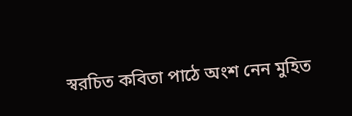স্বরচিত কবিতা পাঠে অংশ নেন মুহিত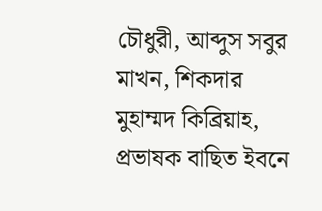চৌধুরী, আব্দুস সবুর মাখন, শিকদার মুহাম্মদ কিব্রিয়াহ, প্রভাষক বাছিত ইবনে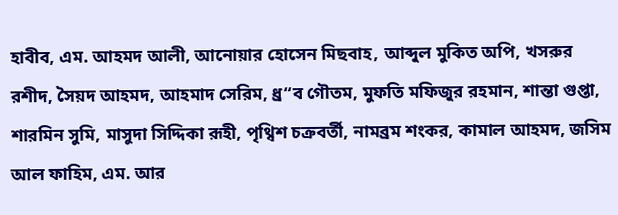হাবীব, এম. আহমদ আলী, আনোয়ার হোসেন মিছবাহ, আব্দুল মুকিত অপি, খসরুর রশীদ, সৈয়দ আহমদ, আহমাদ সেরিম, ধ্র“ব গৌতম, মুফতি মফিজুর রহমান, শান্তা গুপ্তা, শারমিন সুমি, মাসুদা সিদ্দিকা রূহী, পৃথ্বিশ চক্রবর্তী, নামব্রম শংকর, কামাল আহমদ, জসিম আল ফাহিম, এম. আর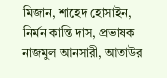মিজান, শাহেদ হোসাইন, নির্মন কান্তি দাস, প্রভাষক নাজমুল আনসারী, আতাউর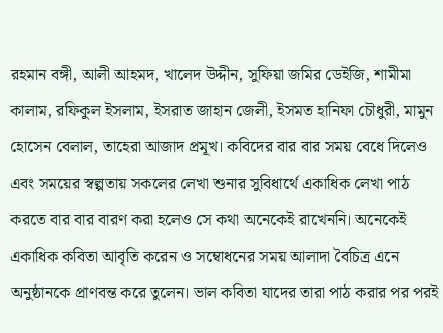রহমান বঙ্গী, আলী আহমদ, খালেদ উদ্দীন, সুফিয়া জমির ডেইজি, শামীমা কালাম, রফিকুল ইসলাম, ইসরাত জাহান জেলী, ইসমত হানিফা চৌধুরী, মামুন হোসেন বেলাল, তাহেরা আজাদ প্রমূখ। কবিদের বার বার সময় বেধে দিলেও এবং সময়ের স্বল্পতায় সকলের লেখা শুনার সুবিধার্থে একাধিক লেখা পাঠ করতে বার বার বারণ করা হলেও সে কথা অনেকেই রাখেননি। অনেকেই একাধিক কবিতা আবৃতি করেন ও সম্বোধনের সময় আলাদা বৈচিত্র এনে অনুষ্ঠানকে প্রাণবন্ত করে তুলেন। ভাল কবিতা যাদের তারা পাঠ করার পর পরই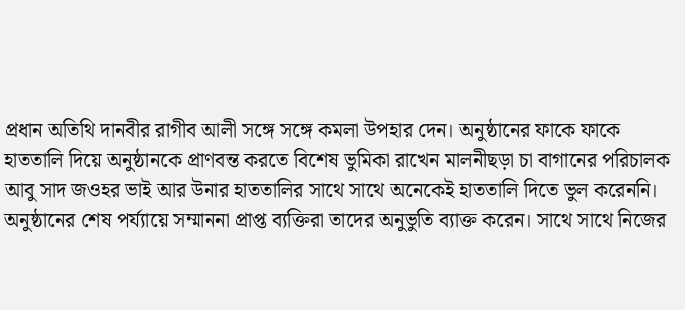প্রধান অতিথি দানবীর রাগীব আলী সঙ্গে সঙ্গে কমলা উপহার দেন। অনুষ্ঠানের ফাকে ফাকে হাততালি দিয়ে অনুষ্ঠানকে প্রাণবন্ত করতে বিশেষ ভুমিকা রাখেন মালনীছড়া চা বাগানের পরিচালক আবু সাদ জওহর ভাই আর উনার হাততালির সাথে সাথে অনেকেই হাততালি দিতে ভুল করেননি।
অনুষ্ঠানের শেষ পর্য্যায়ে সম্মাননা প্রাপ্ত ব্যক্তিরা তাদের অনুভুতি ব্যাক্ত করেন। সাথে সাথে নিজের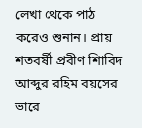লেখা থেকে পাঠ করেও শুনান। প্রায় শতবর্ষী প্রবীণ শিাবিদ আব্দুর রহিম বয়সের ভারে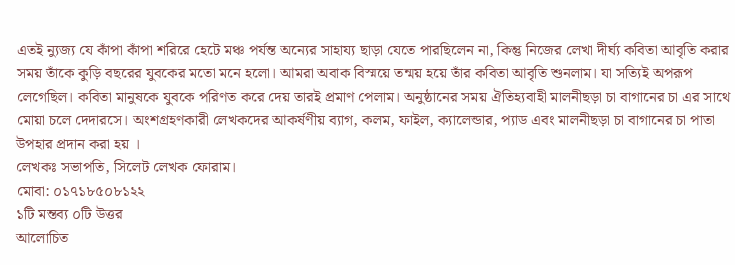এতই ন্যুজ্য যে কাঁপা কাঁপা শরিরে হেটে মঞ্চ পর্যন্ত অন্যের সাহায্য ছাড়া যেতে পারছিলেন না, কিন্তু নিজের লেখা দীর্ঘ্য কবিতা আবৃতি করার সময় তাঁকে কুড়ি বছরের যুবকের মতো মনে হলো। আমরা অবাক বিস্ময়ে তন্ময় হয়ে তাঁর কবিতা আবৃতি শুনলাম। যা সত্যিই অপরূপ লেগেছিল। কবিতা মানুষকে যুবকে পরিণত করে দেয় তারই প্রমাণ পেলাম। অনুষ্ঠানের সময় ঐতিহ্যবাহী মালনীছড়া চা বাগানের চা এর সাথে মোয়া চলে দেদারসে। অংশগ্রহণকারী লেখকদের আকর্ষণীয় ব্যাগ, কলম, ফাইল, ক্যালেন্ডার, প্যাড এবং মালনীছড়া চা বাগানের চা পাতা উপহার প্রদান করা হয় ।
লেখকঃ সভাপতি, সিলেট লেখক ফোরাম।
মোবা: ০১৭১৮৫০৮১২২
১টি মন্তব্য ০টি উত্তর
আলোচিত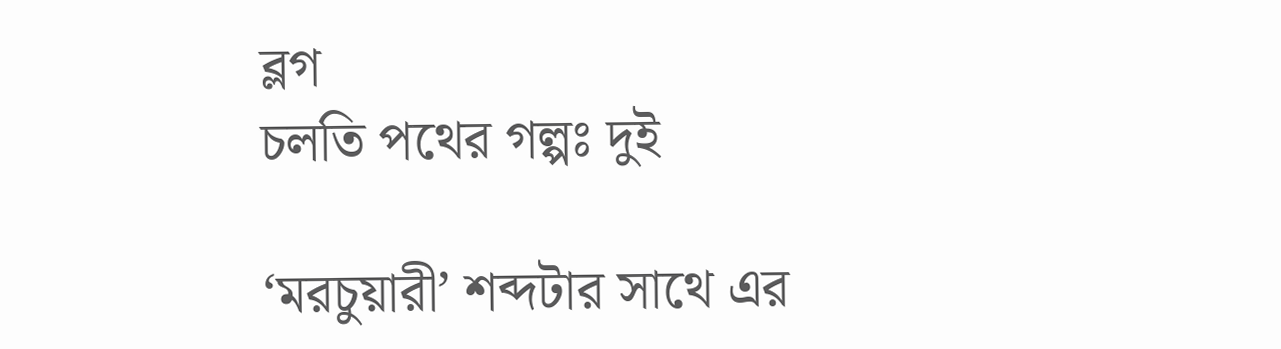ব্লগ
চলতি পথের গল্পঃ দুই

‘মরচুয়ারী’ শব্দটার সাথে এর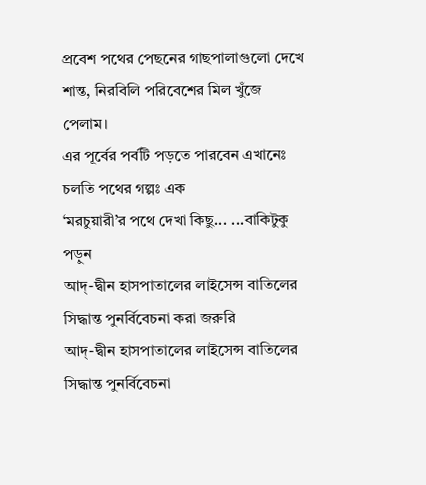প্রবেশ পথের পেছনের গাছপালাগুলো দেখে শান্ত, নিরবিলি পরিবেশের মিল খুঁজে পেলাম।
এর পূর্বের পর্বটি পড়তে পারবেন এখানেঃ চলতি পথের গল্পঃ এক
‘মরচুয়ারী’র পথে দেখা কিছু... ...বাকিটুকু পড়ুন
আদ্-দ্বীন হাসপাতালের লাইসেন্স বাতিলের সিদ্ধান্ত পুনর্বিবেচনা করা জরুরি
আদ্-দ্বীন হাসপাতালের লাইসেন্স বাতিলের সিদ্ধান্ত পুনর্বিবেচনা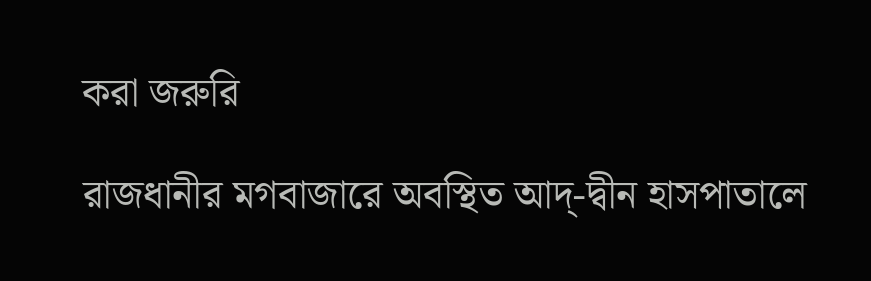করা জরুরি

রাজধানীর মগবাজারে অবস্থিত আদ্-দ্বীন হাসপাতালে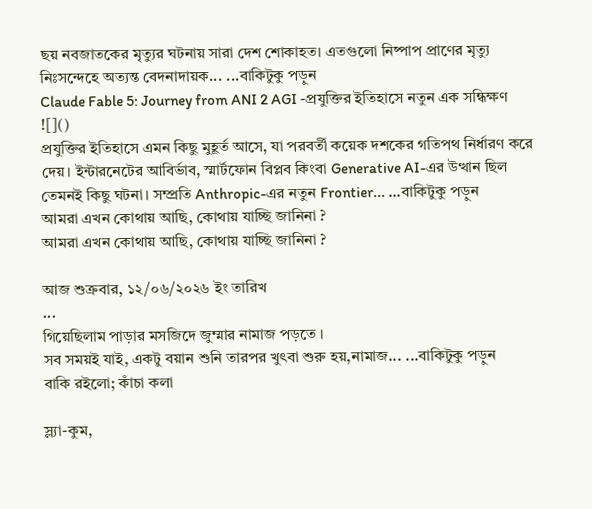ছয় নবজাতকের মৃত্যুর ঘটনায় সারা দেশ শোকাহত। এতগুলো নিষ্পাপ প্রাণের মৃত্যু নিঃসন্দেহে অত্যন্ত বেদনাদায়ক... ...বাকিটুকু পড়ুন
Claude Fable 5: Journey from ANI 2 AGI -প্রযুক্তির ইতিহাসে নতুন এক সন্ধিক্ষণ
![]()
প্রযুক্তির ইতিহাসে এমন কিছু মুহূর্ত আসে, যা পরবর্তী কয়েক দশকের গতিপথ নির্ধারণ করে দেয়। ইন্টারনেটের আবির্ভাব, স্মার্টফোন বিপ্লব কিংবা Generative AI-এর উত্থান ছিল তেমনই কিছু ঘটনা। সম্প্রতি Anthropic-এর নতুন Frontier... ...বাকিটুকু পড়ুন
আমরা এখন কোথায় আছি, কোথায় যাচ্ছি জানিনা ?
আমরা এখন কোথায় আছি, কোথায় যাচ্ছি জানিনা ?

আজ শুক্রবার, ১২/০৬/২০২৬ ইং তারিখ
...
গিয়েছিলাম পাড়ার মসজিদে জুম্মার নামাজ পড়তে ।
সব সময়ই যাই, একটু বয়ান শুনি তারপর খুৎবা শুরু হয়,নামাজ... ...বাকিটুকু পড়ুন
বাকি রইলো; কাঁচা কলা

স্ল্যা-কুম,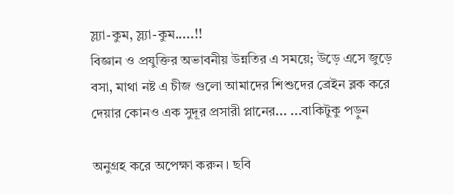স্ল্যা-কুম, স্ল্যা-কুম.....!!
বিজ্ঞান ও প্রযুক্তির অভাবনীয় উন্নতির এ সময়ে; উড়ে এসে জুড়ে বসা, মাথা নষ্ট এ চীজ গুলো আমাদের শিশুদের ব্রেইন ব্লক করে দেয়ার কোনও এক সুদূর প্রসারী প্লানের... ...বাকিটুকু পড়ুন

অনুগ্রহ করে অপেক্ষা করুন। ছবি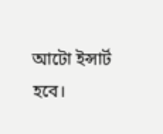আটো ইন্সার্ট হবে।